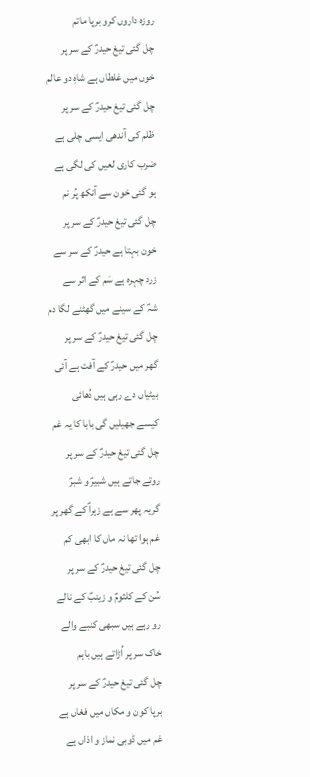روزہ داروں کرو برپا ماتم
چل گئی تیغ حیدرؑ کے سر پر
خوں میں غلطاں ہے شاہِ دو عالم
چل گئی تیغ حیدرؑ کے سر پر
ظلم کی آندھی ایسی چلی ہے
ضرب کاری لعیں کی لگی ہے
ہو گئی خون سے آنکھ پُر نم
چل گئی تیغ حیدرؑ کے سر پر
خون بہتا ہے حیدرؑ کے سر سے
زرد چہرہ ہے سَم کے اثر سے
شہؑ کے سینے میں گھٹنے لگا دم
چل گئی تیغ حیدرؑ کے سر پر
گھر میں حیدرؑ کے آفت ہے آئی
بیٹیاں دے رہی ہیں دُھائی
کیسے جھیلیں گی بابا کا یہ غم
چل گئی تیغ حیدرؑ کے سر پر
روتے جاتے ہیں شبیرؑ و شبرؑ
گریہ پھر سے ہے زہراؑ کے گھر پر
غم ہوا تھا نہ ماں کا ابھی کم
چل گئی تیغ حیدرؑ کے سر پر
سُن کے کلثومؑ و زینبؑ کے نالے
رو رہے ہیں سبھی کنبے والے
خاک سر پر اُڑاتے ہیں باہم
چل گئی تیغ حیدرؑ کے سر پر
برپا کون و مکاں میں فغاں ہے
غم میں ڈوبی نماز و اذاں ہے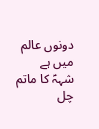دونوں عالم میں ہے شہہؑ کا ماتم
چل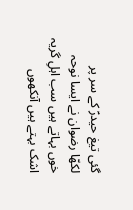گئی تیغ حیدرؑ کے سر پر
لکھّا رضوان نے ایسا نوحہ
خوں بہاتے ہیں سب اہلِ گریہ
اشک بہتے ہیں آنکھوں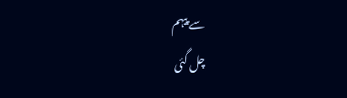سے پیہم
چل گئی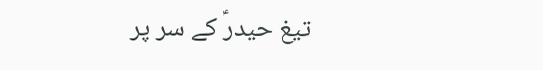تیغ حیدرؑ کے سر پر